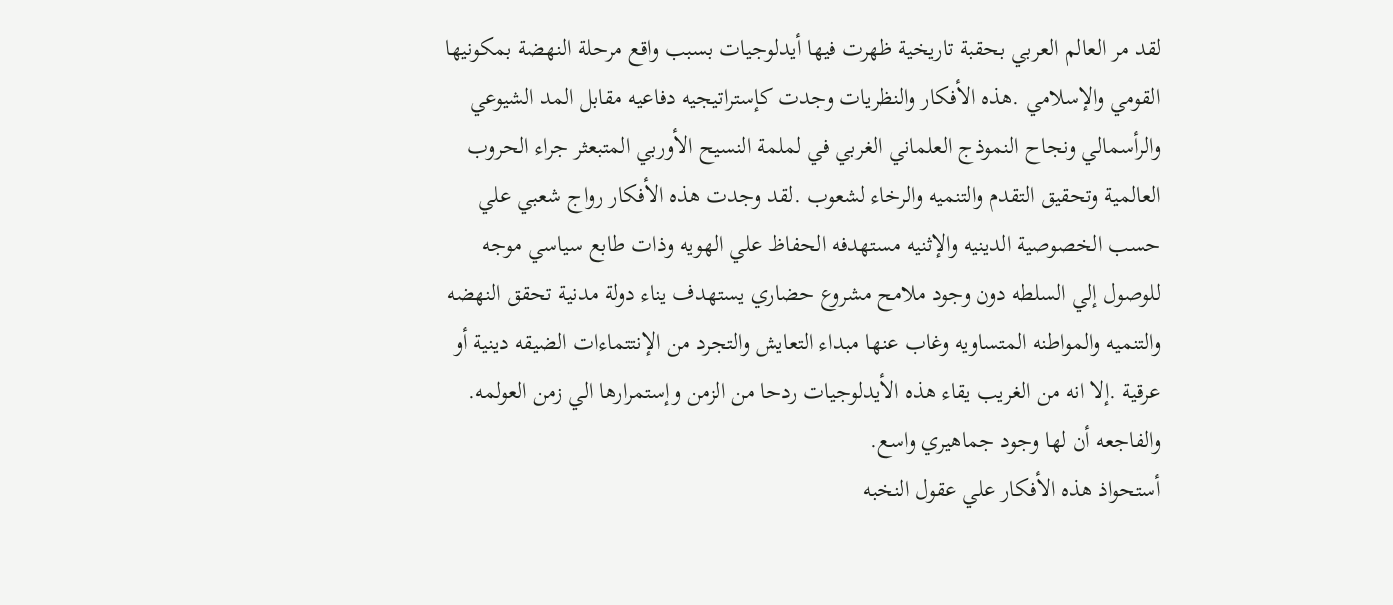لقد مر العالم العربي بحقبة تاريخية ظهرت فيها أيدلوجيات بسبب واقع مرحلة النهضة بمكونيها القومي والإسلامي .هذه الأفكار والنظريات وجدت كإستراتيجيه دفاعيه مقابل المد الشيوعي والرأسمالي ونجاح النموذج العلماني الغربي في لملمة النسيح الأوربي المتبعثر جراء الحروب العالمية وتحقيق التقدم والتنميه والرخاء لشعوب .لقد وجدت هذه الأفكار رواج شعبي علي حسب الخصوصية الدينيه والإثنيه مستهدفه الحفاظ علي الهويه وذات طابع سياسي موجه للوصول إلي السلطه دون وجود ملامح مشروع حضاري يستهدف يناء دولة مدنية تحقق النهضه والتنميه والمواطنه المتساويه وغاب عنها مبداء التعايش والتجرد من الإنتتماءات الضيقه دينية أو عرقية .إلا انه من الغريب يقاء هذه الأيدلوجيات ردحا من الزمن وإستمرارها الي زمن العولمه. والفاجعه أن لها وجود جماهيري واسع.
أستحواذ هذه الأفكار علي عقول النخبه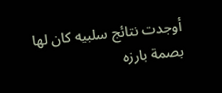أوجدت نتائج سلبيه كان لها بصمة بارزه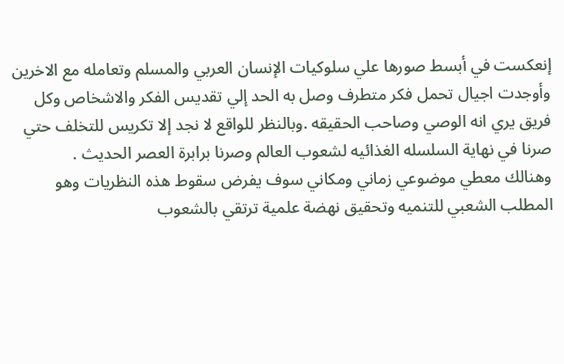إنعكست في أبسط صورها علي سلوكيات الإنسان العربي والمسلم وتعامله مع الاخرين وأوجدت اجيال تحمل فكر متطرف وصل به الحد إلي تقديس الفكر والاشخاص وكل فريق يري انه الوصي وصاحب الحقيقه .وبالنظر للواقع لا نجد إلا تكريس للتخلف حتي صرنا في نهاية السلسله الغذائيه لشعوب العالم وصرنا برابرة العصر الحديث .
وهنالك معطي موضوعي زماني ومكاني سوف يفرض سقوط هذه النظريات وهو المطلب الشعبي للتنميه وتحقيق نهضة علمية ترتقي بالشعوب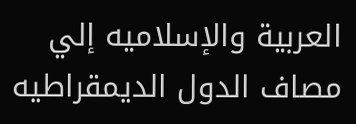العربية والإسلاميه إلي مصاف الدول الديمقراطيه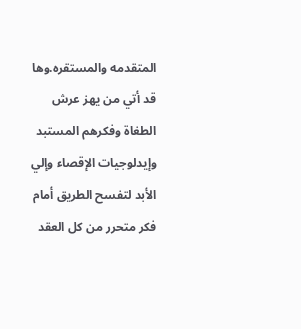المتقدمه والمستقره.وها قد أتي من يهز عرش الطغاة وفكرهم المستبد وإيدلوجيات الإقصاء وإلي الأبد لتفسح الطريق أمام فكر متحرر من كل العقد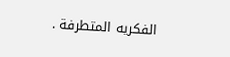الفكريه المتطرفة .